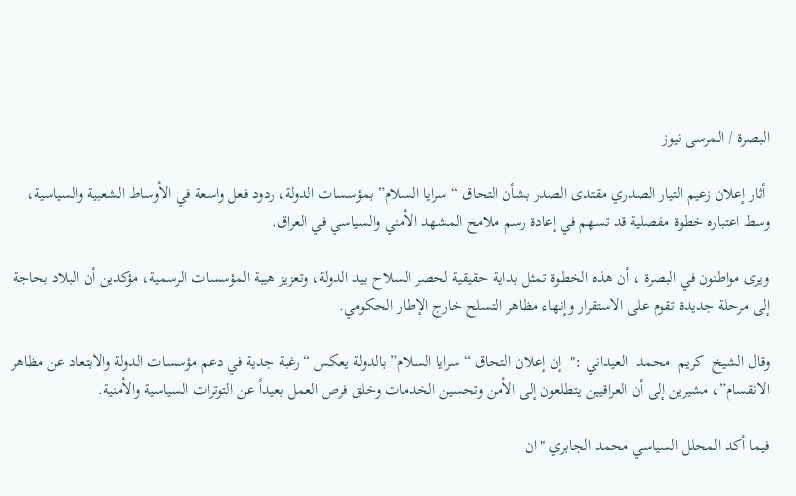البصرة / المرسى نيوز

 أثار إعلان زعيم التيار الصدري مقتدى الصدر بشأن التحاق “سرايا السلام” بمؤسسات الدولة، ردود فعل واسعة في الأوساط الشعبية والسياسية، وسط اعتباره خطوة مفصلية قد تسهم في إعادة رسم ملامح المشهد الأمني والسياسي في العراق.

ويرى مواطنون في البصرة ، أن هذه الخطوة تمثل بداية حقيقية لحصر السلاح بيد الدولة، وتعزيز هيبة المؤسسات الرسمية، مؤكدين أن البلاد بحاجة إلى مرحلة جديدة تقوم على الاستقرار وإنهاء مظاهر التسلح خارج الإطار الحكومي.

وقال الشيخ  كريم  محمد  العيداني :"  إن إعلان التحاق “سرايا السلام” بالدولة يعكس “رغبة جدية في دعم مؤسسات الدولة والابتعاد عن مظاهر الانقسام”، مشيرين إلى أن العراقيين يتطلعون إلى الأمن وتحسين الخدمات وخلق فرص العمل بعيداً عن التوترات السياسية والأمنية.

فيما أكد المحلل السياسي محمد الجابري "ان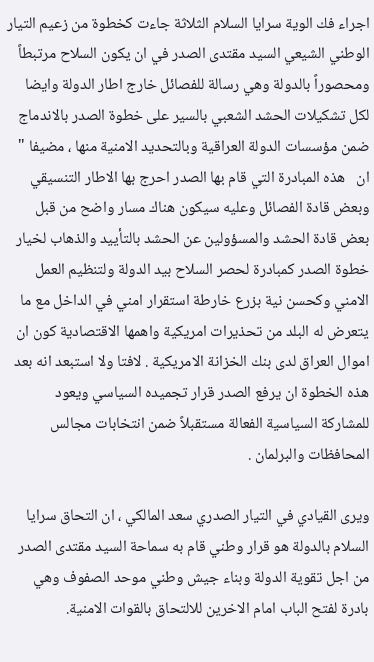اجراء فك الوية سرايا السلام الثلاثة جاءت كخطوة من زعيم التيار الوطني الشيعي السيد مقتدى الصدر في ان يكون السلاح مرتبطاً ومحصوراً بالدولة وهي رسالة للفصائل خارج اطار الدولة وايضا لكل تشكيلات الحشد الشعبي بالسير على خطوة الصدر بالاندماج ضمن مؤسسات الدولة العراقية وبالتحديد الامنية منها ، مضيفا " ان   هذه المبادرة التي قام بها الصدر احرج بها الاطار التنسيقي وبعض قادة الفصائل وعليه سيكون هناك مسار واضح من قبل بعض قادة الحشد والمسؤولين عن الحشد بالتأييد والذهاب لخيار خطوة الصدر كمبادرة لحصر السلاح بيد الدولة ولتنظيم العمل الامني وكحسن نية بزرع خارطة استقرار امني في الداخل مع ما يتعرض له البلد من تحذيرات امريكية واهمها الاقتصادية كون ان اموال العراق لدى بنك الخزانة الامريكية . لافتا ولا استبعد انه بعد هذه الخطوة ان يرفع الصدر قرار تجميده السياسي ويعود للمشاركة السياسية الفعالة مستقبلاً ضمن انتخابات مجالس المحافظات والبرلمان .

ويرى القيادي في التيار الصدري سعد المالكي ، ان التحاق سرايا السلام بالدولة هو قرار وطني قام به سماحة السيد مقتدى الصدر من اجل تقوية الدولة وبناء جيش وطني موحد الصفوف وهي بادرة لفتح الباب امام الاخرين للالتحاق بالقوات الامنية.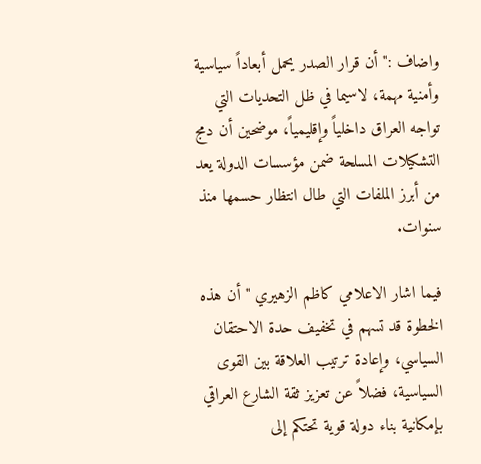واضاف :" أن قرار الصدر يحمل أبعاداً سياسية وأمنية مهمة، لاسيما في ظل التحديات التي تواجه العراق داخلياً وإقليمياً، موضحين أن دمج التشكيلات المسلحة ضمن مؤسسات الدولة يعد من أبرز الملفات التي طال انتظار حسمها منذ سنوات.

فيما اشار الاعلامي كاظم الزهيري " أن هذه الخطوة قد تسهم في تخفيف حدة الاحتقان السياسي، وإعادة ترتيب العلاقة بين القوى السياسية، فضلاً عن تعزيز ثقة الشارع العراقي بإمكانية بناء دولة قوية تحتكم إلى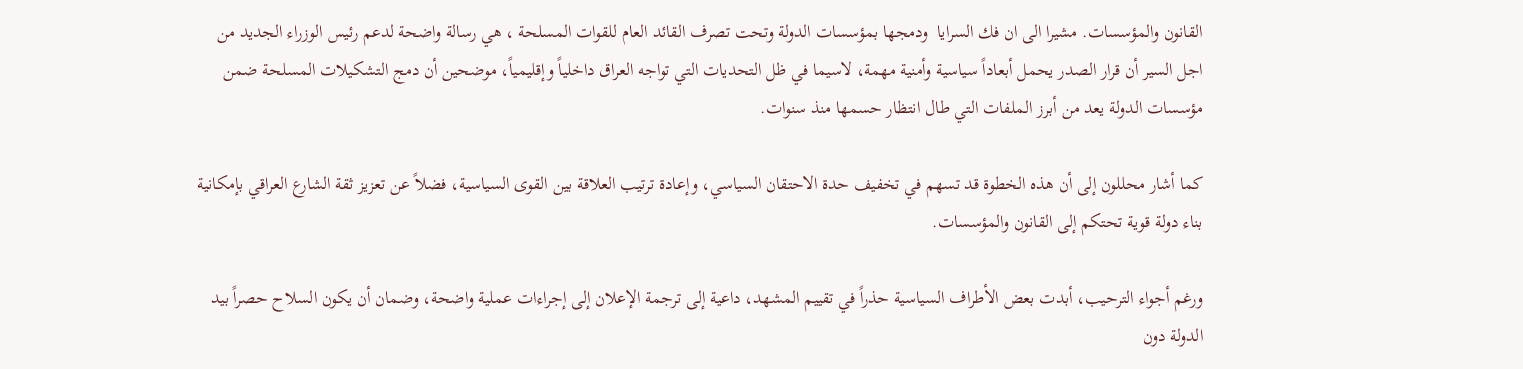القانون والمؤسسات. مشيرا الى ان فك السرايا  ودمجها بمؤسسات الدولة وتحت تصرف القائد العام للقوات المسلحة ، هي رسالة واضحة لدعم رئيس الوزراء الجديد من اجل السير أن قرار الصدر يحمل أبعاداً سياسية وأمنية مهمة، لاسيما في ظل التحديات التي تواجه العراق داخلياً وإقليمياً، موضحين أن دمج التشكيلات المسلحة ضمن مؤسسات الدولة يعد من أبرز الملفات التي طال انتظار حسمها منذ سنوات.

كما أشار محللون إلى أن هذه الخطوة قد تسهم في تخفيف حدة الاحتقان السياسي، وإعادة ترتيب العلاقة بين القوى السياسية، فضلاً عن تعزيز ثقة الشارع العراقي بإمكانية بناء دولة قوية تحتكم إلى القانون والمؤسسات.

ورغم أجواء الترحيب، أبدت بعض الأطراف السياسية حذراً في تقييم المشهد، داعية إلى ترجمة الإعلان إلى إجراءات عملية واضحة، وضمان أن يكون السلاح حصراً بيد الدولة دون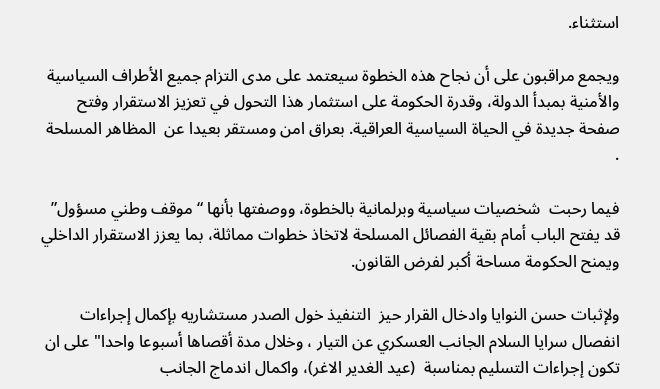استثناء.

ويجمع مراقبون على أن نجاح هذه الخطوة سيعتمد على مدى التزام جميع الأطراف السياسية والأمنية بمبدأ الدولة، وقدرة الحكومة على استثمار هذا التحول في تعزيز الاستقرار وفتح صفحة جديدة في الحياة السياسية العراقية. بعراق امن ومستقر بعيدا عن  المظاهر المسلحة .

فيما رحبت  شخصيات سياسية وبرلمانية بالخطوة، ووصفتها بأنها “موقف وطني مسؤول” قد يفتح الباب أمام بقية الفصائل المسلحة لاتخاذ خطوات مماثلة، بما يعزز الاستقرار الداخلي ويمنح الحكومة مساحة أكبر لفرض القانون.

ولإثبات حسن النوايا وادخال القرار حيز  التنفيذ خول الصدر مستشاريه بإكمال إجراءات انفصال سرايا السلام الجانب العسكري عن التيار ، وخلال مدة أقصاها أسبوعا واحدا" على ان تكون إجراءات التسليم بمناسبة  (عيد الغدير الاغر)، واكمال اندماج الجانب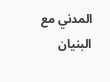المدني مع البنيان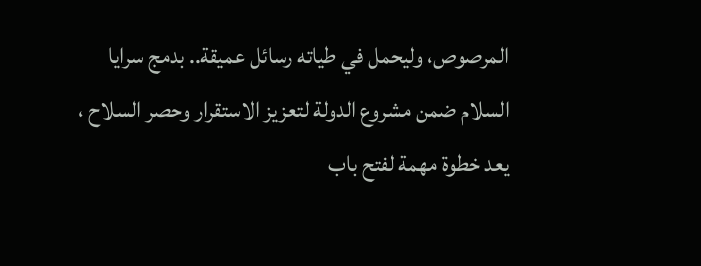المرصوص، وليحمل في طياته رسائل عميقة.. بدمج سرايا السلام ضمن مشروع الدولة لتعزيز الاستقرار وحصر السلاح ،  يعد خطوة مهمة لفتح باب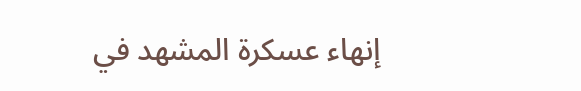إنهاء عسكرة المشهد في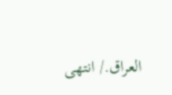العراق./ انتهى